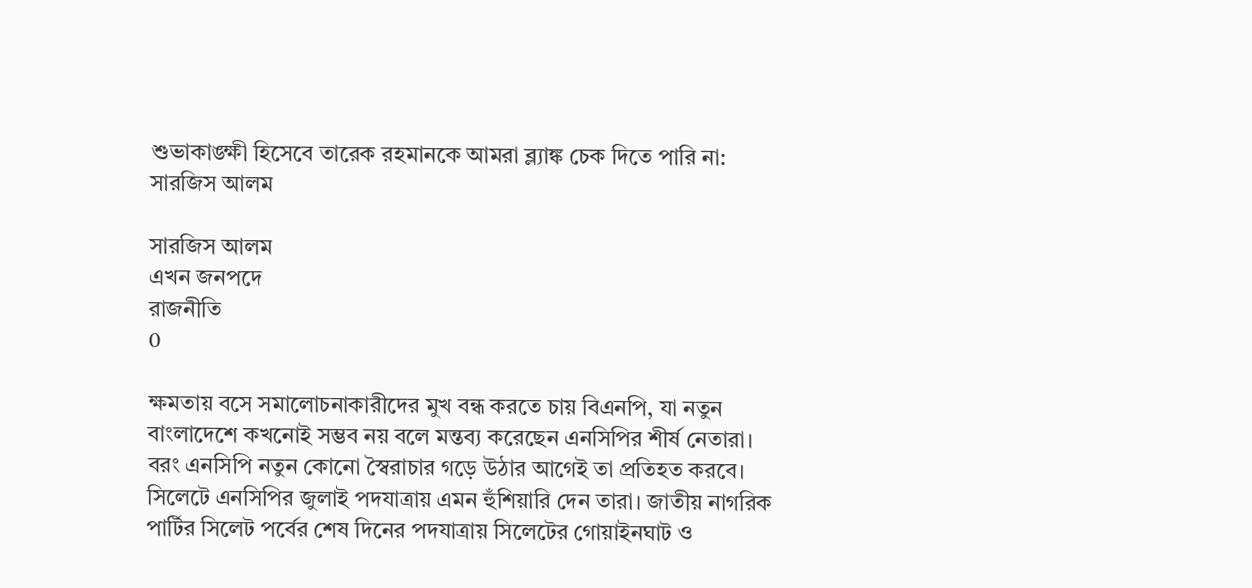শুভাকাঙ্ক্ষী হিসেবে তারেক রহমানকে আমরা ব্ল্যাঙ্ক চেক দিতে পারি না: সারজিস আলম

সারজিস আলম
এখন জনপদে
রাজনীতি
0

ক্ষমতায় বসে সমালোচনাকারীদের মুখ বন্ধ করতে চায় বিএনপি, যা নতুন বাংলাদেশে কখনোই সম্ভব নয় বলে মন্তব্য করেছেন এনসিপির শীর্ষ নেতারা। বরং এনসিপি নতুন কোনো স্বৈরাচার গড়ে উঠার আগেই তা প্রতিহত করবে। সিলেটে এনসিপির জুলাই পদযাত্রায় এমন হুঁশিয়ারি দেন তারা। জাতীয় নাগরিক পার্টির সিলেট পর্বের শেষ দিনের পদযাত্রায় সিলেটের গোয়াইনঘাট ও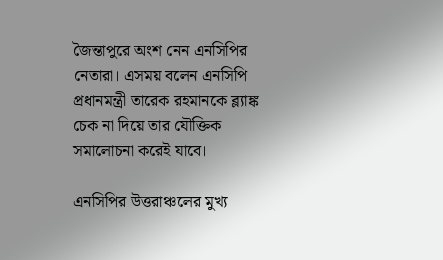জৈন্তাপুরে অংশ নেন এনসিপির নেতারা। এসময় বলেন এনসিপি প্রধানমন্ত্রী তারেক রহমানকে ব্ল্যাঙ্ক চেক না দিয়ে তার যৌক্তিক সমালোচনা করেই যাবে।

এনসিপির উত্তরাঞ্চলের মুখ্য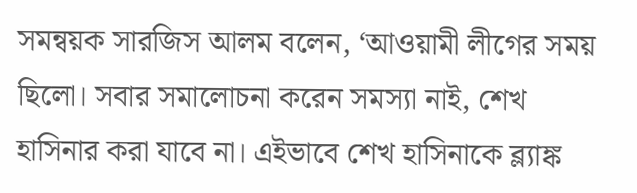সমন্বয়ক সারজিস আলম বলেন, ‘আওয়ামী লীগের সময় ছিলো। সবার সমালোচনা করেন সমস্যা নাই, শেখ হাসিনার করা যাবে না। এইভাবে শেখ হাসিনাকে ব্ল্যাঙ্ক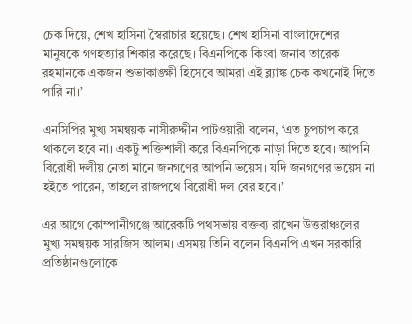চেক দিয়ে, শেখ হাসিনা স্বৈরাচার হয়েছে। শেখ হাসিনা বাংলাদেশের মানুষকে গণহত্যার শিকার করেছে। বিএনপিকে কিংবা জনাব তারেক রহমানকে একজন শুভাকাঙ্ক্ষী হিসেবে আমরা এই ব্ল্যাঙ্ক চেক কখনোই দিতে পারি না।’

এনসিপির মুখ্য সমন্বয়ক নাসীরুদ্দীন পাটওয়ারী বলেন, ‘এত চুপচাপ করে থাকলে হবে না। একটু শক্তিশালী করে বিএনপিকে নাড়া দিতে হবে। আপনি বিরোধী দলীয় নেতা মানে জনগণের আপনি ভয়েস। যদি জনগণের ভয়েস না হইতে পারেন, তাহলে রাজপথে বিরোধী দল বের হবে।’

এর আগে কোম্পানীগঞ্জে আরেকটি পথসভায় বক্তব্য রাখেন উত্তরাঞ্চলের মুখ্য সমন্বয়ক সারজিস আলম। এসময় তিনি বলেন বিএনপি এখন সরকারি প্রতিষ্ঠানগুলোকে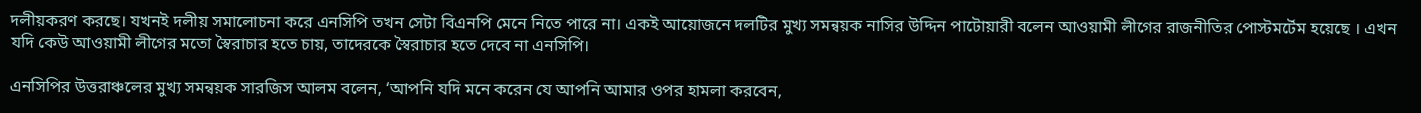দলীয়করণ করছে। যখনই দলীয় সমালোচনা করে এনসিপি তখন সেটা বিএনপি মেনে নিতে পারে না। একই আয়োজনে দলটির মুখ্য সমন্বয়ক নাসির উদ্দিন পাটোয়ারী বলেন আওয়ামী লীগের রাজনীতির পোস্টমর্টেম হয়েছে । এখন যদি কেউ আওয়ামী লীগের মতো স্বৈরাচার হতে চায়, তাদেরকে স্বৈরাচার হতে দেবে না এনসিপি।

এনসিপির উত্তরাঞ্চলের মুখ্য সমন্বয়ক সারজিস আলম বলেন, ‘আপনি যদি মনে করেন যে আপনি আমার ওপর হামলা করবেন,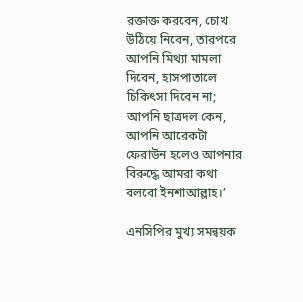রক্তাক্ত করবেন, চোখ উঠিয়ে নিবেন, তারপরে আপনি মিথ্যা মামলা দিবেন, হাসপাতালে চিকিৎসা দিবেন না; আপনি ছাত্রদল কেন, আপনি আরেকটা ফেরাউন হলেও আপনার বিরুদ্ধে আমরা কথা বলবো ইনশাআল্লাহ।’

এনসিপির মুখ্য সমন্বয়ক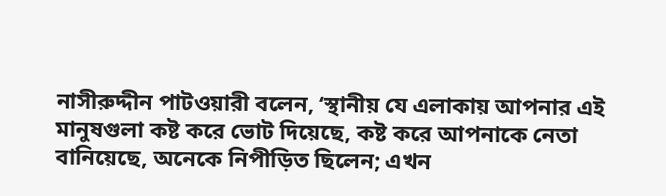নাসীরুদ্দীন পাটওয়ারী বলেন, ‘স্থানীয় যে এলাকায় আপনার এই মানুষগুলা কষ্ট করে ভোট দিয়েছে, কষ্ট করে আপনাকে নেতা বানিয়েছে, অনেকে নিপীড়িত ছিলেন; এখন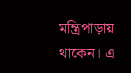মন্ত্রিপাড়ায় থাকেন। এ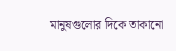মানুষগুলোর দিকে তাকানো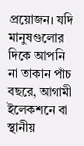প্রয়োজন। যদি মানুষগুলোর দিকে আপনি না তাকান পাঁচ বছরে, আগামী ইলেকশনে বা স্থানীয়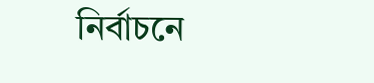নির্বাচনে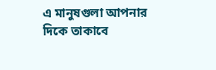এ মানুষগুলা আপনার দিকে তাকাবে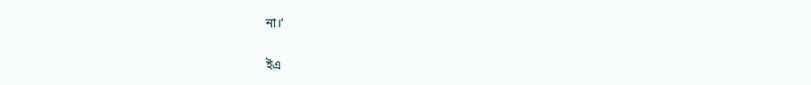না।’

ইএ